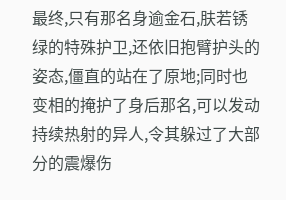最终,只有那名身逾金石,肤若锈绿的特殊护卫,还依旧抱臂护头的姿态,僵直的站在了原地;同时也变相的掩护了身后那名,可以发动持续热射的异人,令其躲过了大部分的震爆伤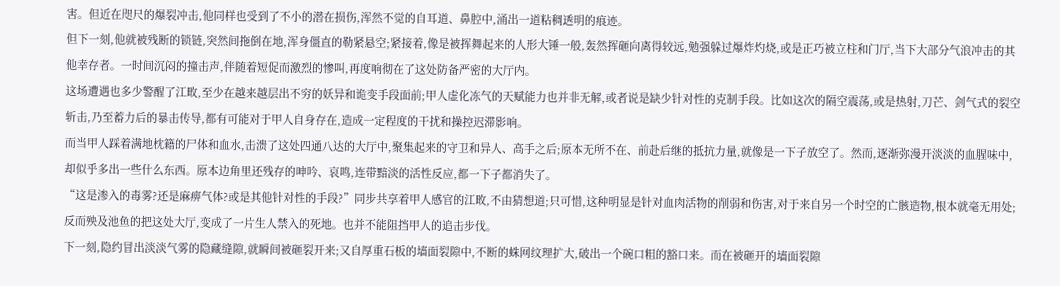害。但近在咫尺的爆裂冲击,他同样也受到了不小的潜在损伤,浑然不觉的自耳道、鼻腔中,涌出一道粘稠透明的痕迹。
但下一刻,他就被残断的锁链,突然间拖倒在地,浑身僵直的勒紧悬空;紧接着,像是被挥舞起来的人形大锤一般,轰然挥砸向离得较远,勉强躲过爆炸灼烧,或是正巧被立柱和门厅,当下大部分气浪冲击的其他幸存者。一时间沉闷的撞击声,伴随着短促而激烈的惨叫,再度响彻在了这处防备严密的大厅内。
这场遭遇也多少警醒了江畋,至少在越来越层出不穷的妖异和诡变手段面前;甲人虚化冻气的天赋能力也并非无解,或者说是缺少针对性的克制手段。比如这次的隔空震荡,或是热射,刀芒、剑气式的裂空斩击,乃至蓄力后的暴击传导,都有可能对于甲人自身存在,造成一定程度的干扰和操控迟滞影响。
而当甲人踩着满地枕籍的尸体和血水,击溃了这处四通八达的大厅中,聚集起来的守卫和异人、高手之后;原本无所不在、前赴后继的抵抗力量,就像是一下子放空了。然而,逐渐弥漫开淡淡的血腥味中,却似乎多出一些什么东西。原本边角里还残存的呻吟、哀鸣,连带黯淡的活性反应,都一下子都消失了。
“这是渗入的毒雾?还是麻痹气体?或是其他针对性的手段?”同步共享着甲人感官的江畋,不由猜想道;只可惜,这种明显是针对血肉活物的削弱和伤害,对于来自另一个时空的亡骸造物,根本就毫无用处;反而殃及池鱼的把这处大厅,变成了一片生人禁入的死地。也并不能阻挡甲人的追击步伐。
下一刻,隐约冒出淡淡气雾的隐藏缝隙,就瞬间被砸裂开来;又自厚重石板的墙面裂隙中,不断的蛛网纹理扩大,破出一个碗口粗的豁口来。而在被砸开的墙面裂隙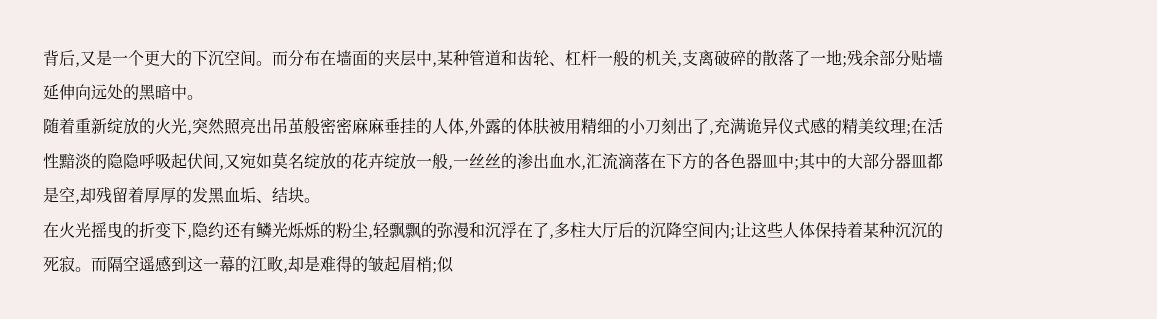背后,又是一个更大的下沉空间。而分布在墙面的夹层中,某种管道和齿轮、杠杆一般的机关,支离破碎的散落了一地;残余部分贴墙延伸向远处的黑暗中。
随着重新绽放的火光,突然照亮出吊茧般密密麻麻垂挂的人体,外露的体肤被用精细的小刀刻出了,充满诡异仪式感的精美纹理;在活性黯淡的隐隐呼吸起伏间,又宛如莫名绽放的花卉绽放一般,一丝丝的渗出血水,汇流滴落在下方的各色器皿中;其中的大部分器皿都是空,却残留着厚厚的发黑血垢、结块。
在火光摇曳的折变下,隐约还有鳞光烁烁的粉尘,轻飘飘的弥漫和沉浮在了,多柱大厅后的沉降空间内;让这些人体保持着某种沉沉的死寂。而隔空遥感到这一幕的江畋,却是难得的皱起眉梢;似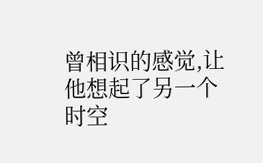曾相识的感觉,让他想起了另一个时空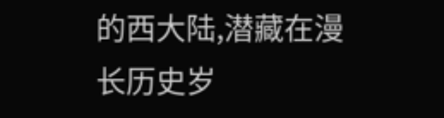的西大陆,潜藏在漫长历史岁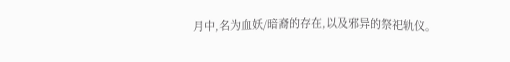月中,名为血妖/暗裔的存在,以及邪异的祭祀轨仪。